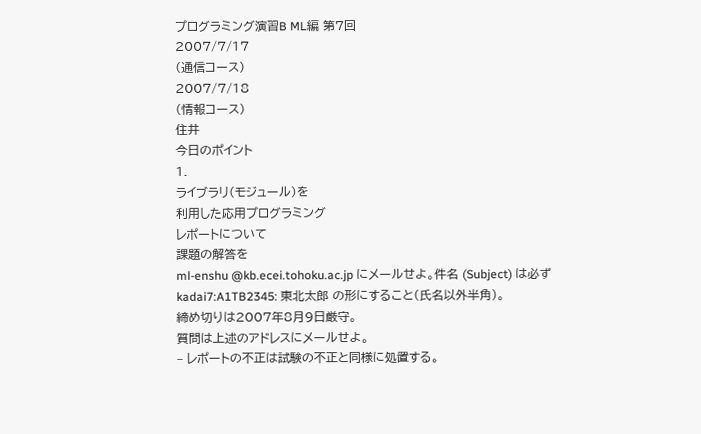プログラミング演習B ML編 第7回
2007/7/17
(通信コース)
2007/7/18
(情報コース)
住井
今日のポイント
1.
ライブラリ(モジュール)を
利用した応用プログラミング
レポートについて
課題の解答を
ml-enshu @kb.ecei.tohoku.ac.jp にメールせよ。件名 (Subject) は必ず
kadai7:A1TB2345: 東北太郎 の形にすること(氏名以外半角)。
締め切りは2007年8月9日厳守。
質問は上述のアドレスにメールせよ。
– レポートの不正は試験の不正と同様に処置する。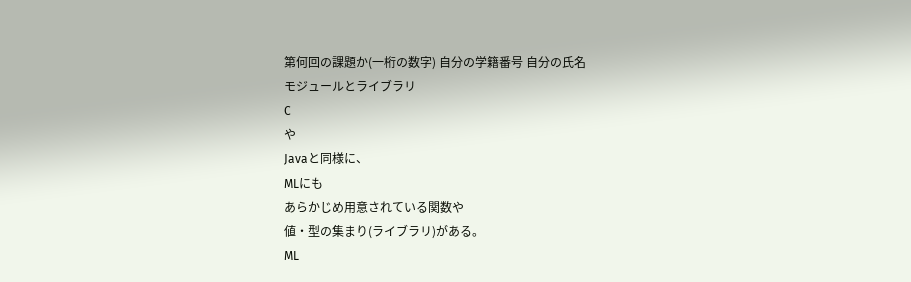第何回の課題か(一桁の数字) 自分の学籍番号 自分の氏名
モジュールとライブラリ
C
や
Javaと同様に、
MLにも
あらかじめ用意されている関数や
値・型の集まり(ライブラリ)がある。
ML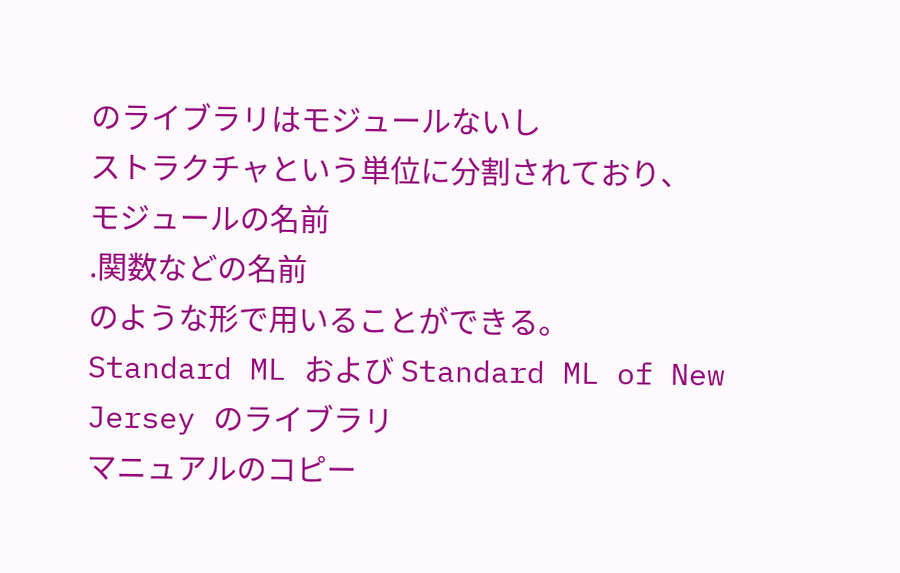のライブラリはモジュールないし
ストラクチャという単位に分割されており、
モジュールの名前
.関数などの名前
のような形で用いることができる。
Standard ML および Standard ML of New Jersey のライブラリ
マニュアルのコピー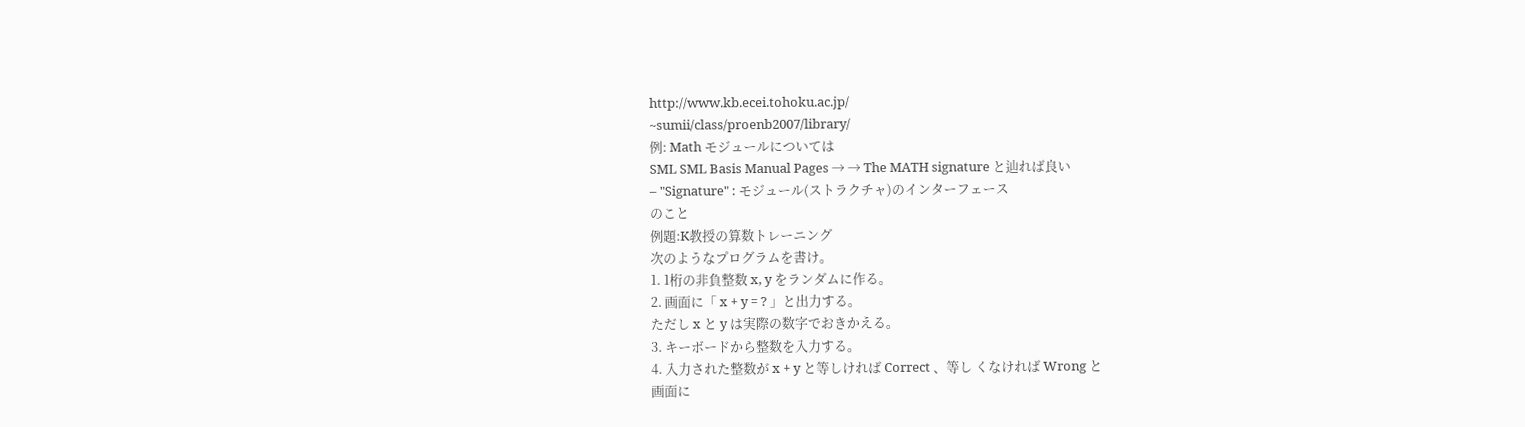http://www.kb.ecei.tohoku.ac.jp/
~sumii/class/proenb2007/library/
例: Math モジュールについては
SML SML Basis Manual Pages → → The MATH signature と辿れば良い
– "Signature" : モジュール(ストラクチャ)のインターフェース
のこと
例題:K教授の算数トレーニング
次のようなプログラムを書け。
1. 1桁の非負整数 x, y をランダムに作る。
2. 画面に「 x + y = ? 」と出力する。
ただし x と y は実際の数字でおきかえる。
3. キーボードから整数を入力する。
4. 入力された整数が x + y と等しければ Correct 、等し くなければ Wrong と
画面に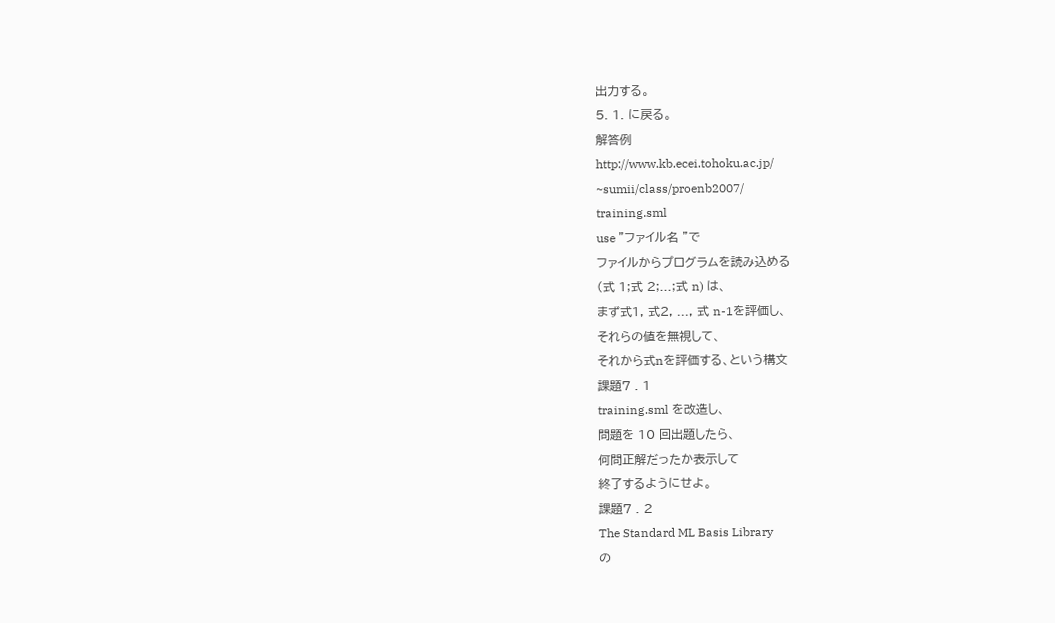出力する。
5. 1. に戻る。
解答例
http://www.kb.ecei.tohoku.ac.jp/
~sumii/class/proenb2007/
training.sml
use "ファイル名 "で
ファイルからプログラムを読み込める
(式 1;式 2;...;式 n) は、
まず式1, 式2, ..., 式 n-1を評価し、
それらの値を無視して、
それから式nを評価する、という構文
課題7 . 1
training.sml を改造し、
問題を 10 回出題したら、
何問正解だったか表示して
終了するようにせよ。
課題7 . 2
The Standard ML Basis Library
の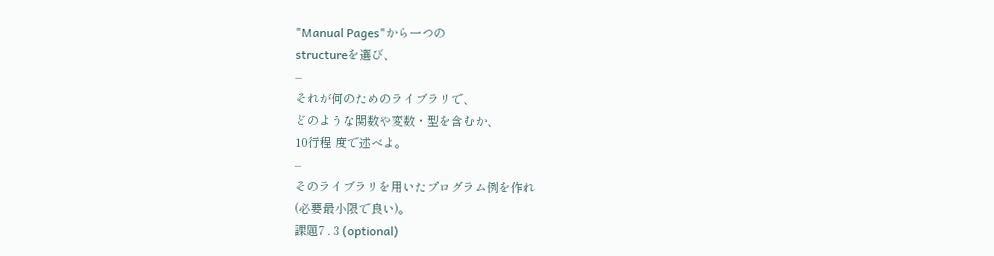"Manual Pages"から一つの
structureを選び、
–
それが何のためのライブラリで、
どのような関数や変数・型を含むか、
10行程 度で述べよ。
–
そのライブラリを用いたプログラム例を作れ
(必要最小限で良い)。
課題7 . 3 (optional)